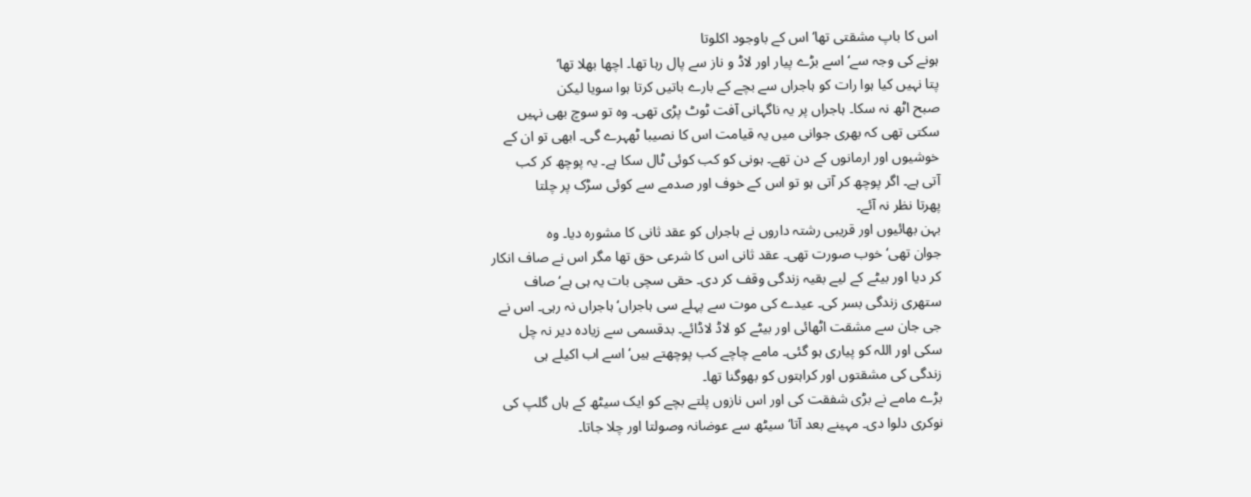اس کا باپ مشقتی تھا‘ اس کے باوجود اکلوتا
ہونے کی وجہ سے‘ اسے بڑے پیار اور لاڈ و ناز سے پال رہا تھا۔ اچھا بھلا تھا‘
پتا نہیں کیا ہوا رات کو ہاجراں سے بچے کے بارے باتیں کرتا ہوا سویا لیکن
صبح اٹھ نہ سکا۔ ہاجراں پر یہ ناگہانی آفت ٹوٹ پڑی تھی۔ وہ تو سوچ بھی نہیں
سکتی تھی کہ بھری جوانی میں یہ قیامت اس کا نصیبا ٹھہرے گی۔ ابھی تو ان کے
خوشیوں اور ارمانوں کے دن تھے۔ ہونی کو کب کوئی ٹال سکا ہے۔ یہ پوچھ کر کب
آتی ہے۔ اگر پوچھ کر آتی ہو تو اس کے خوف اور صدمے سے کوئی سڑک پر چلتا
پھرتا نظر نہ آئے۔
بہن بھائیوں اور قریبی رشتہ داروں نے ہاجراں کو عقد ثانی کا مشورہ دیا۔ وہ
جوان تھی‘ خوب صورت تھی۔ عقد ثانی اس کا شرعی حق تھا مگر اس نے صاف انکار
کر دیا اور بیٹے کے لیے بقیہ زندگی وقف کر دی۔ حقی سچی بات یہ ہی ہے‘ صاف
ستھری زندگی بسر کی۔ عیدے کی موت سے پہلے سی ہاجراں‘ ہاجراں نہ رہی۔ اس نے
جی جان سے مشقت اٹھائی اور بیٹے کو لاڈ لاڈائے۔ بدقسمی سے زیادہ دیر نہ چل
سکی اور اللہ کو پیاری ہو گئی۔ مامے چاچے کب پوچھتے ہیں‘ اسے اب اکیلے ہی
زندگی کی مشقتوں اور کراہتوں کو بھوگنا تھا۔
بڑے مامے نے بڑی شفقت کی اور اس نازوں پلتے بچے کو ایک سیٹھ کے ہاں گلپ کی
نوکری دلوا دی۔ مہینے بعد آتا‘ سیٹھ سے عوضانہ وصولتا اور چلا جاتا۔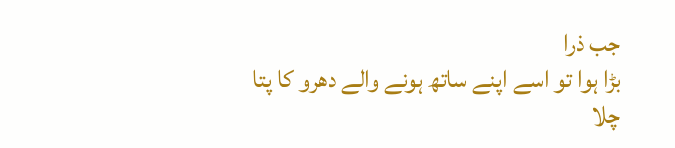جب ذرا
بڑا ہوا تو اسے اپنے ساتھ ہونے والے دھرو کا پتا چلا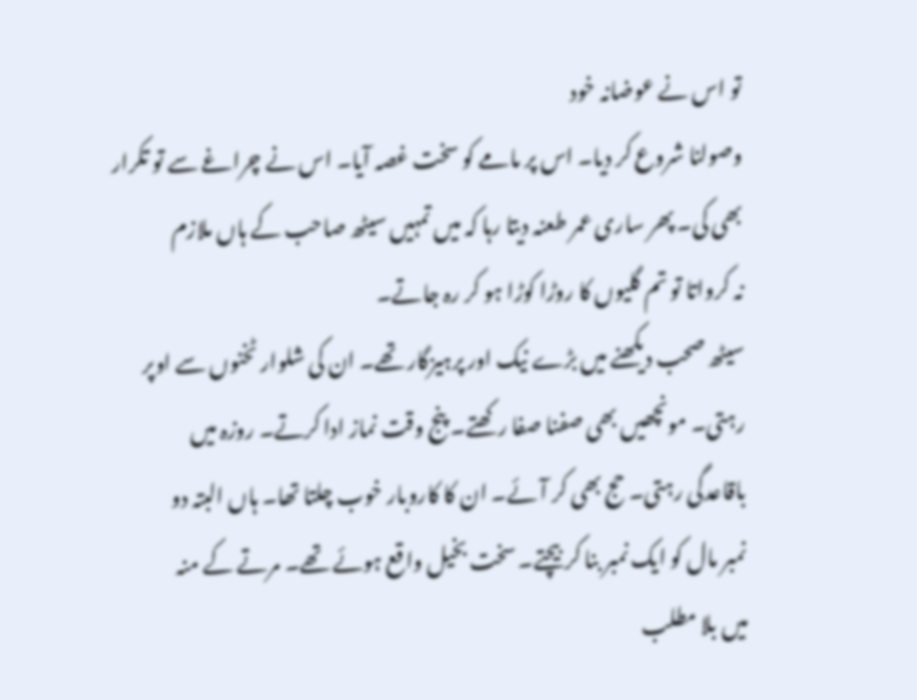تو اس نے عوضانہ خود
وصولنا شروع کر دیا۔ اس پر مامے کو سخت غصہ آیا۔ اس نے چراغے سے تو تکرار
بھی کی۔ پھر ساری عمر طعنہ دیتا رہا کہ میں تمہیں سیٹھ صاحب کے ہاں ملازم
نہ کرواتا تو تم گلیوں کا روڑا کوڑا ہو کر رہ جاتے۔
سیٹھ صحب دیکھنے میں بڑے نیک اور پرہیزگار تھے۔ ان کی شلوار ٹخنوں سے اوپر
رہتی۔ مونچھیں بھی صفنا صفا رکھتے۔ پنج وقت نماز ادا کرتے۔ روزہ میں
باقاعدگی رہتی۔ حج بھی کر آئے۔ ان کا کاروبار خوب چلتا تھا۔ ہاں البتہ دو
نمبر مال کو ایک نمبر بنا کر بیچتے۔ سخت بخیل واقع ہوئے تھے۔ مرتے کے منہ
میں بلا مطلب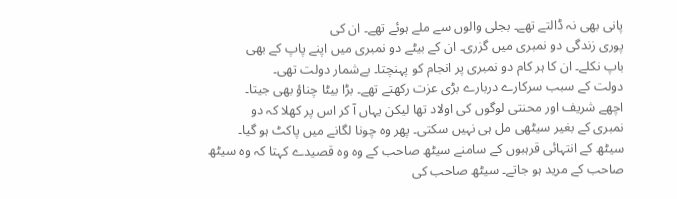پانی بھی نہ ڈالتے تھے۔ بجلی والوں سے ملے ہوئے تھے۔ ان کی
پوری زندگی دو نمبری میں گزری۔ ان کے بیٹے دو نمبری میں اپنے پاپ کے بھی
باپ نکلے۔ ان کا ہر کام دو نمبری پر انجام کو پہنچتا۔ بےشمار دولت تھی۔
دولت کے سبب سرکارے دربارے بڑی عزت رکھتے تھے۔ بڑا بیٹا چناؤ بھی جیتا۔
اچھے شریف اور محنتی لوگوں کی اولاد تھا لیکن یہاں آ کر اس پر کھلا کہ دو
نمبری کے بغیر سیٹھی مل ہی نہیں سکتی۔ پھر وہ چونا لگانے میں پاکٹ ہو گیا۔
سیٹھ کے انتہائی قرہبوں کے سامنے سیٹھ صاحب کے وہ وہ قصیدے کہتا کہ وہ سیٹھ
صاحب کے مرید ہو جاتے۔ سیٹھ صاحب کی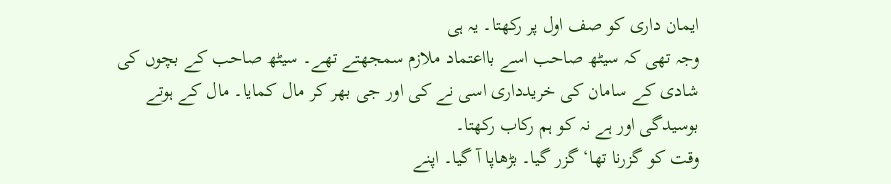ایمان داری کو صف اول پر رکھتا۔ یہ ہی
وجہ تھی کہ سیٹھ صاحب اسے بااعتماد ملازم سمجھتے تھے۔ سیٹھ صاحب کے بچوں کی
شادی کے سامان کی خریدداری اسی نے کی اور جی بھر کر مال کمایا۔ مال کے ہوتے
بوسیدگی اور ہے نہ کو ہم رکاب رکھتا۔
وقت کو گزرنا تھا‘ گزر گیا۔ بڑھاپا آ گیا۔ اپنے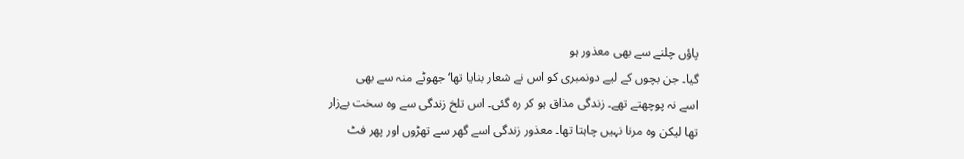پاؤں چلنے سے بھی معذور ہو
گیا۔ جن بچوں کے لیے دونمبری کو اس نے شعار بنایا تھا‘ جھوٹے منہ سے بھی
اسے نہ پوچھتے تھے۔ زندگی مذاق ہو کر رہ گئی۔ اس تلخ زندگی سے وہ سخت بےزار
تھا لیکن وہ مرنا نہیں چاہتا تھا۔ معذور زندگی اسے گھر سے تھڑوں اور پھر فٹ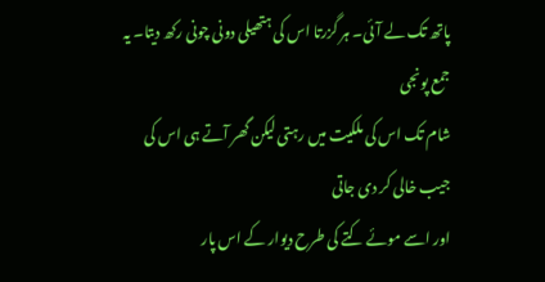پاتھ تک لے آئی۔ ہر گزرتا اس کی ہتھیلی دونی چونی رکھ دیتا۔ یہ جمع پونجی
شام تک اس کی ملکیت میں رہتی لیکن گھر آتے ہی اس کی جیب خالی کر دی جاتی
اور اسے موئے کتے کی طرح دیوار کے اس پار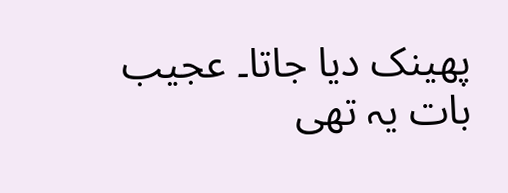پھینک دیا جاتا۔ عجیب بات یہ تھی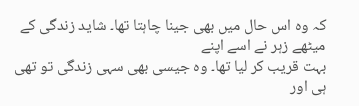کہ وہ اس حال میں بھی جینا چاہتا تھا۔ شاید زندگی کے میٹھے زہر نے اسے اپنے
بہت قریب کر لیا تھا۔ وہ جیسی بھی سہی زندگی تو تھی ہی اور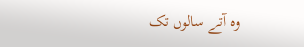وہ آتے سالوں تک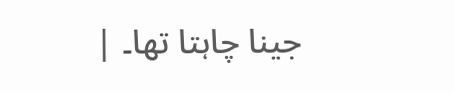جینا چاہتا تھا۔ |